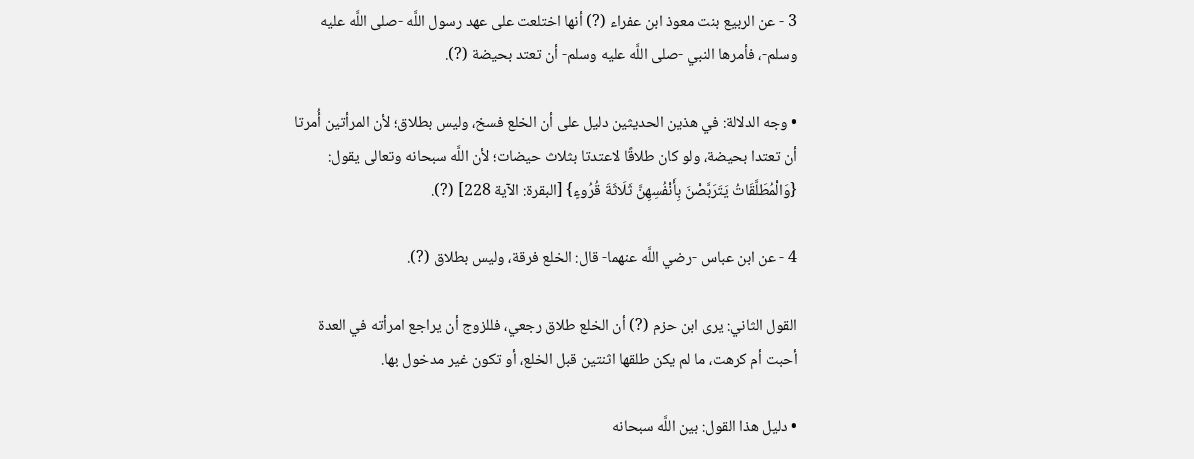3 - عن الربيع بنت معوذ ابن عفراء (?) أنها اختلعت على عهد رسول اللَّه -صلى اللَّه عليه وسلم-، فأمرها النبي -صلى اللَّه عليه وسلم- أن تعتد بحيضة (?).

• وجه الدلالة: في هذين الحديثين دليل على أن الخلع فسخ، وليس بطلاق؛ لأن المرأتين أُمرتا أن تعتدا بحيضة، ولو كان طلاقًا لاعتدتا بثلاث حيضات؛ لأن اللَّه سبحانه وتعالى يقول: {وَالْمُطَلَّقَاتُ يَتَرَبَّصْنَ بِأَنْفُسِهِنَّ ثَلَاثَةَ قُرُوءٍ} [البقرة: الآية 228] (?).

4 - عن ابن عباس -رضي اللَّه عنهما- قال: الخلع فرقة، وليس بطلاق (?).

القول الثاني: يرى ابن حزم (?) أن الخلع طلاق رجعي، فللزوج أن يراجع امرأته في العدة أحبت أم كرهت، ما لم يكن طلقها اثنتين قبل الخلع، أو تكون غير مدخول بها.

• دليل هذا القول: بين اللَّه سبحانه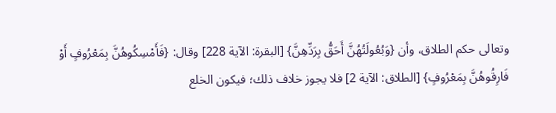وتعالى حكم الطلاق، وأن {وَبُعُولَتُهُنَّ أَحَقُّ بِرَدِّهِنَّ} [البقرة: الآية 228] وقال: {فَأَمْسِكُوهُنَّ بِمَعْرُوفٍ أَوْ فَارِقُوهُنَّ بِمَعْرُوفٍ} [الطلاق: الآية 2] فلا يجوز خلاف ذلك؛ فيكون الخلع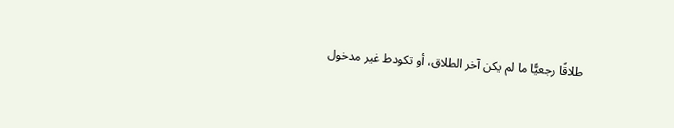طلاقًا رجعيًّا ما لم يكن آخر الطلاق، أو تكودط غير مدخول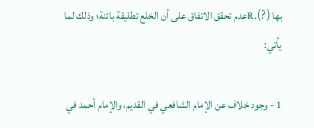بها (?).Rعدم تحقق الاتفاق على أن الخلع تطليقة بائنة؛ وذلك لما يأتي:

1 - وجود خلاف عن الإمام الشافعي في القديم، والإمام أحمد في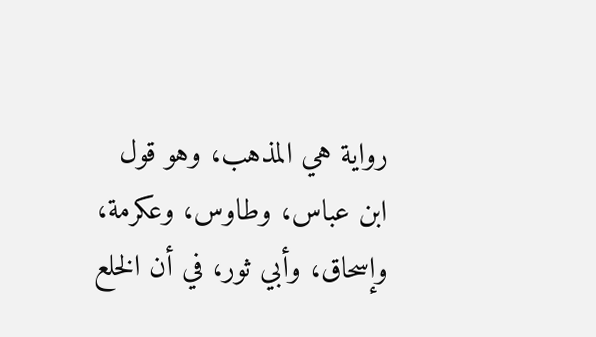رواية هي المذهب، وهو قول ابن عباس، وطاوس، وعكرمة، وإسحاق، وأبي ثور، في أن الخلع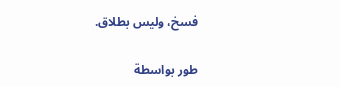فسخ، وليس بطلاق.

طور بواسطة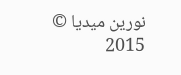نورين ميديا © 2015